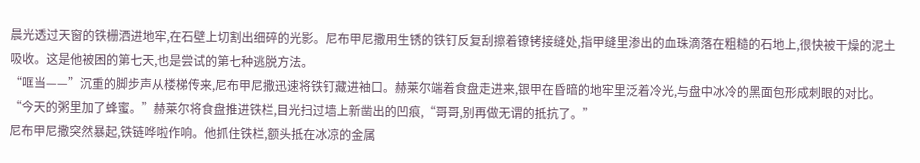晨光透过天窗的铁栅洒进地牢,在石壁上切割出细碎的光影。尼布甲尼撒用生锈的铁钉反复刮擦着镣铐接缝处,指甲缝里渗出的血珠滴落在粗糙的石地上,很快被干燥的泥土吸收。这是他被困的第七天,也是尝试的第七种逃脱方法。
“哐当——”沉重的脚步声从楼梯传来,尼布甲尼撒迅速将铁钉藏进袖口。赫莱尔端着食盘走进来,银甲在昏暗的地牢里泛着冷光,与盘中冰冷的黑面包形成刺眼的对比。
“今天的粥里加了蜂蜜。”赫莱尔将食盘推进铁栏,目光扫过墙上新凿出的凹痕,“哥哥,别再做无谓的抵抗了。”
尼布甲尼撒突然暴起,铁链哗啦作响。他抓住铁栏,额头抵在冰凉的金属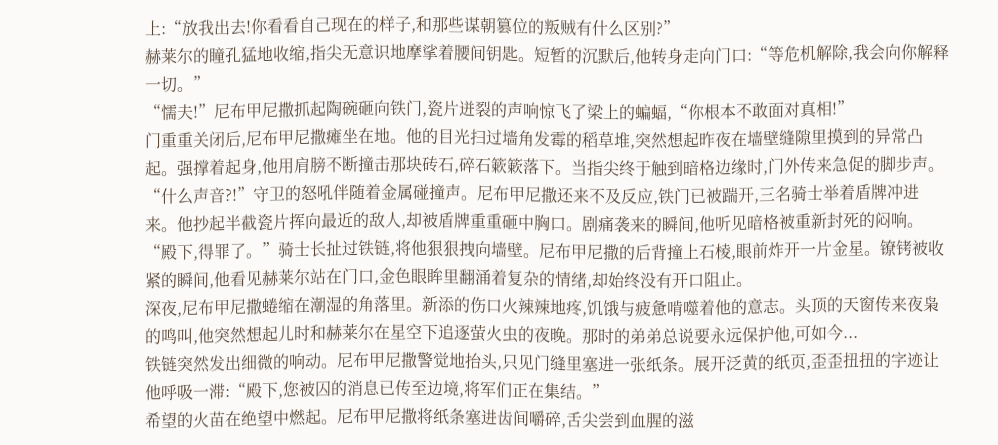上:“放我出去!你看看自己现在的样子,和那些谋朝篡位的叛贼有什么区别?”
赫莱尔的瞳孔猛地收缩,指尖无意识地摩挲着腰间钥匙。短暂的沉默后,他转身走向门口:“等危机解除,我会向你解释一切。”
“懦夫!”尼布甲尼撒抓起陶碗砸向铁门,瓷片迸裂的声响惊飞了梁上的蝙蝠,“你根本不敢面对真相!”
门重重关闭后,尼布甲尼撒瘫坐在地。他的目光扫过墙角发霉的稻草堆,突然想起昨夜在墙壁缝隙里摸到的异常凸起。强撑着起身,他用肩膀不断撞击那块砖石,碎石簌簌落下。当指尖终于触到暗格边缘时,门外传来急促的脚步声。
“什么声音?!”守卫的怒吼伴随着金属碰撞声。尼布甲尼撒还来不及反应,铁门已被踹开,三名骑士举着盾牌冲进来。他抄起半截瓷片挥向最近的敌人,却被盾牌重重砸中胸口。剧痛袭来的瞬间,他听见暗格被重新封死的闷响。
“殿下,得罪了。”骑士长扯过铁链,将他狠狠拽向墙壁。尼布甲尼撒的后背撞上石棱,眼前炸开一片金星。镣铐被收紧的瞬间,他看见赫莱尔站在门口,金色眼眸里翻涌着复杂的情绪,却始终没有开口阻止。
深夜,尼布甲尼撒蜷缩在潮湿的角落里。新添的伤口火辣辣地疼,饥饿与疲惫啃噬着他的意志。头顶的天窗传来夜枭的鸣叫,他突然想起儿时和赫莱尔在星空下追逐萤火虫的夜晚。那时的弟弟总说要永远保护他,可如今...
铁链突然发出细微的响动。尼布甲尼撒警觉地抬头,只见门缝里塞进一张纸条。展开泛黄的纸页,歪歪扭扭的字迹让他呼吸一滞:“殿下,您被囚的消息已传至边境,将军们正在集结。”
希望的火苗在绝望中燃起。尼布甲尼撒将纸条塞进齿间嚼碎,舌尖尝到血腥的滋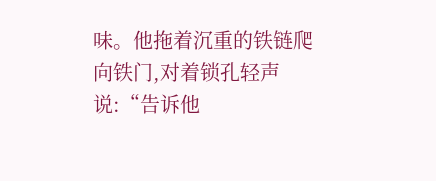味。他拖着沉重的铁链爬向铁门,对着锁孔轻声说:“告诉他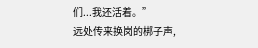们...我还活着。”
远处传来换岗的梆子声,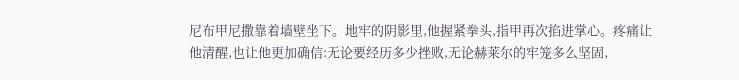尼布甲尼撒靠着墙壁坐下。地牢的阴影里,他握紧拳头,指甲再次掐进掌心。疼痛让他清醒,也让他更加确信:无论要经历多少挫败,无论赫莱尔的牢笼多么坚固,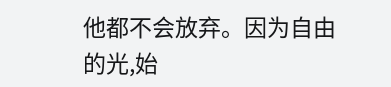他都不会放弃。因为自由的光,始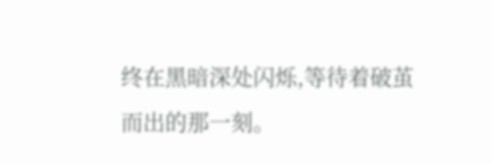终在黑暗深处闪烁,等待着破茧而出的那一刻。